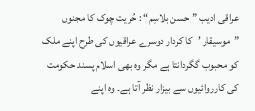عراقی ادیب ”حسن بلاسِم“ : حُریت چوک کا مجنوں
”موسیقار ’کا کردار دوسرے عراقیوں کی طرح اپنے ملک کو محبوب گگردانتا ہے مگر وہ بھی اسلام پسند حکومت کی کارروائیوں سے بیزار نظر آتا ہے۔ وہ اپنے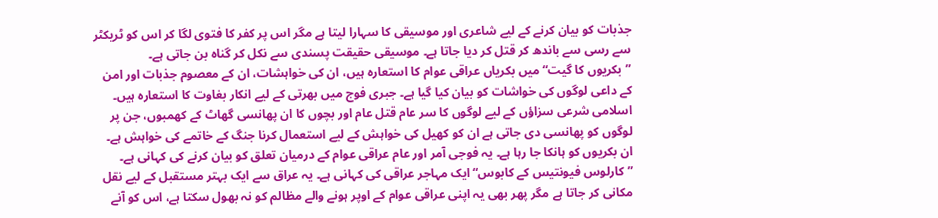جذبات کو بیان کرنے کے لیے شاعری اور موسیقی کا سہارا لیتا ہے مگر اس پر کفر کا فتوی لگا کر اس کو ٹریکٹر سے رسی سے باندھ کر قتل کر دیا جاتا ہے۔ موسیقی حقیقت پسندی سے نکل کر گناہ بن جاتی ہے۔
”بکریوں کا گیت“ میں بکریاں عراقی عوام کا استعارہ ہیں، ان کی خواہشات، ان کے معصوم جذبات اور امن کے داعی لوگوں کی خواشات کو بیان کیا گیا ہے۔ جبری فوج میں بھرتی کے لیے انکار بغاوت کا استعارہ ہیں۔ اسلامی شرعی سزاؤں کے لیے لوگوں کا سر عام قتل عام اور بچوں کا ان پھانسی گھاٹ کے کھمبوں، جن پر لوگوں کو پھانسی دی جاتی ہے ان کو کھیل کی خواہش کے لیے استعمال کرنا جنگ کے خاتمے کی خواہش ہے۔ ان بکریوں کو ہانکا جا رہا ہے۔ یہ فوجی آمر اور عام عراقی عوام کے درمیان تعلق کو بیان کرنے کی کہانی ہے۔
”کارلوس فیونتیس کے کابوس“ ایک مہاجر عراقی کی کہانی ہے۔ یہ عراق سے ایک بہتر مستقبل کے لیے نقل مکانی کر جاتا ہے مگر پھر بھی یہ اپنی عراقی عوام کے اوپر ہونے والے مظالم کو نہ بھول سکتا ہے، اس کو آنے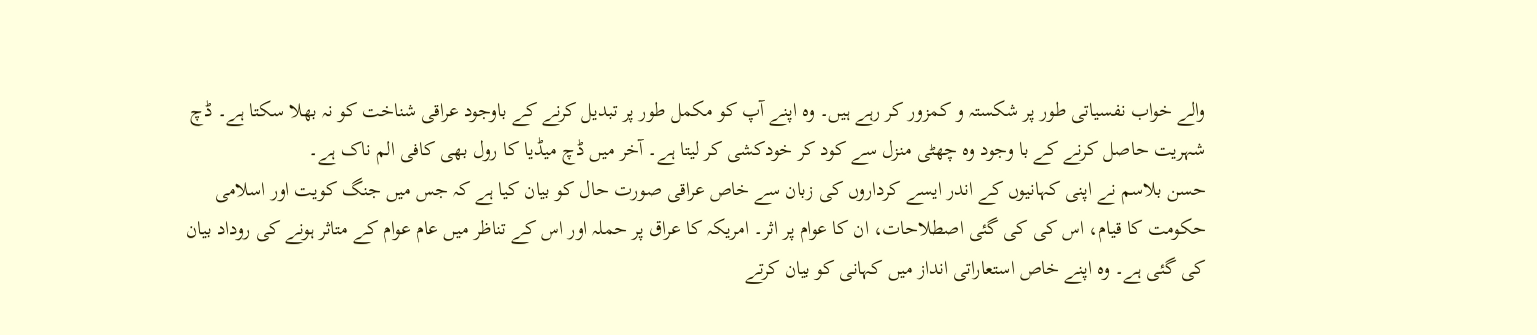والے خواب نفسیاتی طور پر شکستہ و کمزور کر رہے ہیں۔ وہ اپنے آپ کو مکمل طور پر تبدیل کرنے کے باوجود عراقی شناخت کو نہ بھلا سکتا ہے۔ ڈچ شہریت حاصل کرنے کے با وجود وہ چھٹی منزل سے کود کر خودکشی کر لیتا ہے۔ آخر میں ڈچ میڈیا کا رول بھی کافی الم ناک ہے۔
حسن بلاسم نے اپنی کہانیوں کے اندر ایسے کرداروں کی زبان سے خاص عراقی صورت حال کو بیان کیا ہے کہ جس میں جنگ کویت اور اسلامی حکومت کا قیام، اس کی کی گئی اصطلاحات، ان کا عوام پر اثر۔ امریکہ کا عراق پر حملہ اور اس کے تناظر میں عام عوام کے متاثر ہونے کی روداد بیان کی گئی ہے۔ وہ اپنے خاص استعاراتی انداز میں کہانی کو بیان کرتے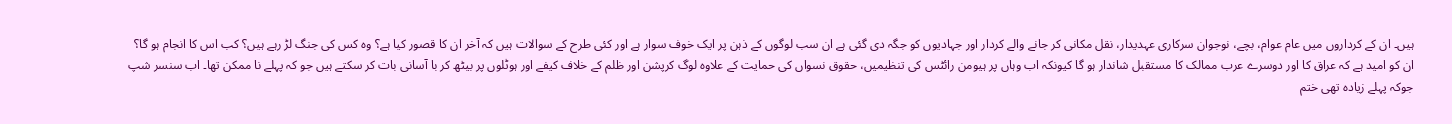ہیں۔ ان کے کرداروں میں عام عوام، بچے، نوجوان سرکاری عہدیدار، نقل مکانی کر جانے والے کردار اور جہادیوں کو جگہ دی گئی ہے ان سب لوگوں کے ذہن پر ایک خوف سوار ہے اور کئی طرح کے سوالات ہیں کہ آخر ان کا قصور کیا ہے؟ وہ کس کی جنگ لڑ رہے ہیں؟ کب اس کا انجام ہو گا؟
ان کو امید ہے کہ عراق کا اور دوسرے عرب ممالک کا مستقبل شاندار ہو گا کیونکہ اب وہاں پر ہیومن رائٹس کی تنظیمیں، حقوق نسواں کی حمایت کے علاوہ لوگ کرپشن اور ظلم کے خلاف کیفے اور ہوٹلوں پر بیٹھ کر با آسانی بات کر سکتے ہیں جو کہ پہلے نا ممکن تھا۔ اب سنسر شپ جوکہ پہلے زیادہ تھی ختم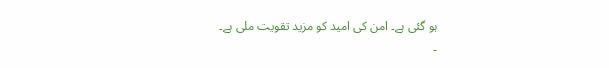ہو گئی ہے۔ امن کی امید کو مزید تقویت ملی ہے۔
-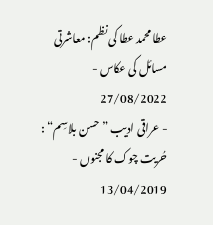عطا محمد عطا کی نظم: معاشرتی مسائل کی عکاس - 27/08/2022
- عراقی ادیب ”حسن بلاسِم“ : حُریت چوک کا مجنوں - 13/04/2019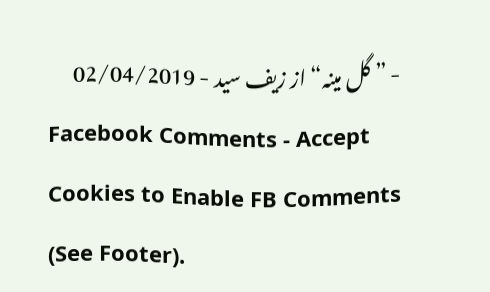- ” گل مینہ“ از زیف سید - 02/04/2019
Facebook Comments - Accept Cookies to Enable FB Comments (See Footer).